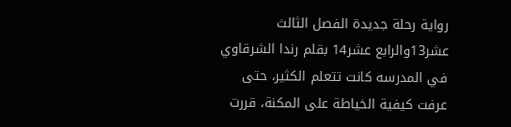رواية رحلة جديدة الفصل الثالث عشر13والرابع عشر14 بقلم رندا الشرقاوي
في المدرسه كانت تتعلم الكثير، حتى عرفت كيفية الخياطة على المكنة، قررت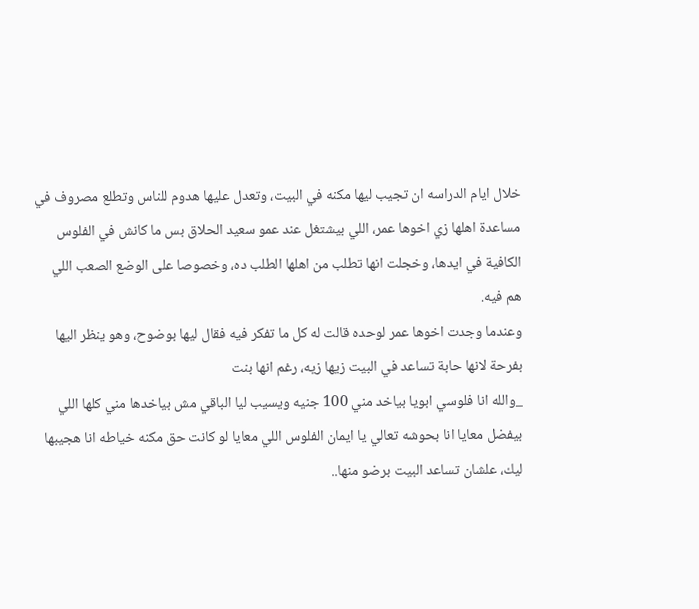خلال ايام الدراسه ان تجيب ليها مكنه في البيت، وتعدل عليها هدوم للناس وتطلع مصروف في مساعدة اهلها زي اخوها عمر، اللي بيشتغل عند عمو سعيد الحلاق بس ما كانش في الفلوس الكافية في ايدها، وخجلت انها تطلب من اهلها الطلب ده، وخصوصا على الوضع الصعب اللي هم فيه.
وعندما وجدت اخوها عمر لوحده قالت له كل ما تفكر فيه فقال ليها بوضوح، وهو ينظر اليها بفرحة لانها حابة تساعد في البيت زيها زيه، رغم انها بنت
_والله انا فلوسي ابويا بياخد مني 100 جنيه ويسيب ليا الباقي مش بياخدها مني كلها اللي بيفضل معايا انا بحوشه تعالي يا ايمان الفلوس اللي معايا لو كانت حق مكنه خياطه انا هجيبها ليك، علشان تساعد البيت برضو منها..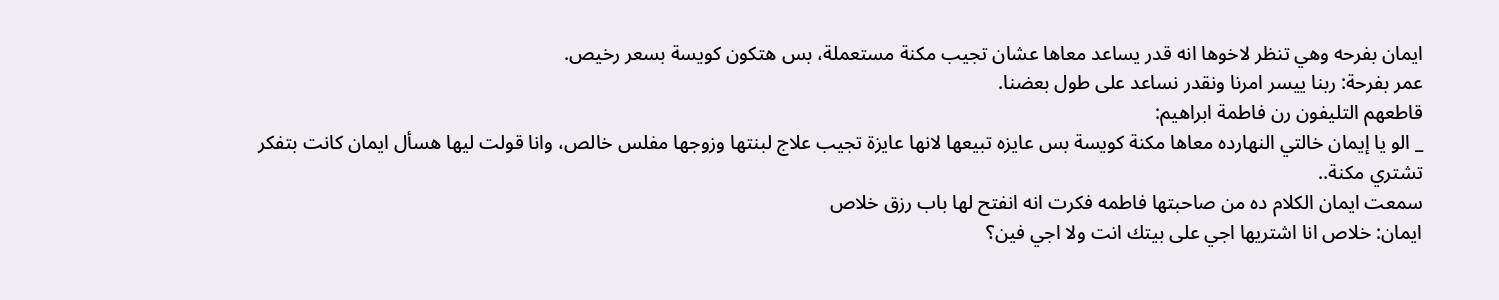ايمان بفرحه وهي تنظر لاخوها انه قدر يساعد معاها عشان تجيب مكنة مستعملة، بس هتكون كويسة بسعر رخيص.
عمر بفرحة: ربنا ييسر امرنا ونقدر نساعد على طول بعضنا.
قاطعهم التليفون رن فاطمة ابراهيم:
_ الو يا إيمان خالتي النهارده معاها مكنة كويسة بس عايزه تبيعها لانها عايزة تجيب علاج لبنتها وزوجها مفلس خالص، وانا قولت ليها هسأل ايمان كانت بتفكر تشتري مكنة..
سمعت ايمان الكلام ده من صاحبتها فاطمه فكرت انه انفتح لها باب رزق خلاص
ايمان: خلاص انا اشتريها اجي على بيتك انت ولا اجي فين؟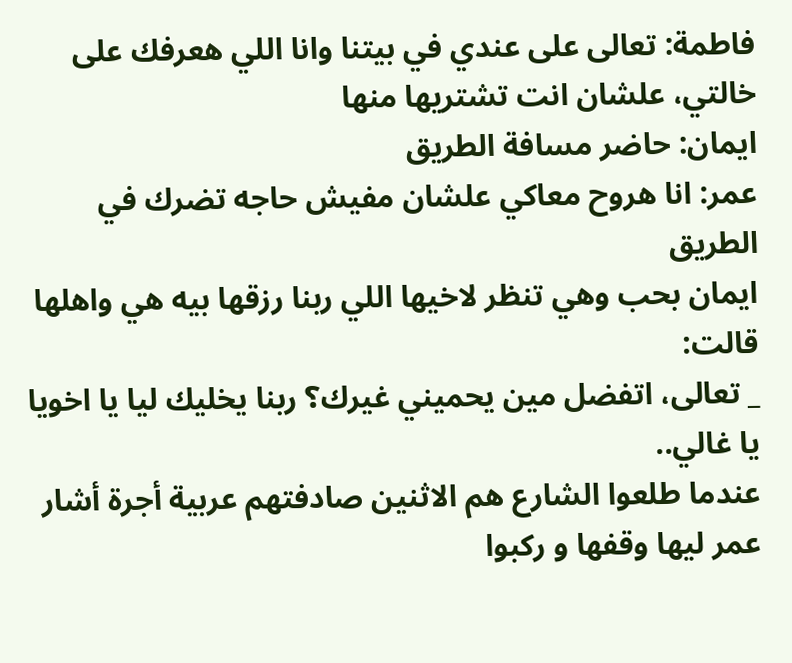فاطمة: تعالى على عندي في بيتنا وانا اللي هعرفك على خالتي، علشان انت تشتريها منها
ايمان: حاضر مسافة الطريق
عمر: انا هروح معاكي علشان مفيش حاجه تضرك في الطريق
ايمان بحب وهي تنظر لاخيها اللي ربنا رزقها بيه هي واهلها قالت:
_ تعالى، اتفضل مين يحميني غيرك؟ ربنا يخليك ليا يا اخويا يا غالي..
عندما طلعوا الشارع هم الاثنين صادفتهم عربية أجرة أشار عمر ليها وقفها و ركبوا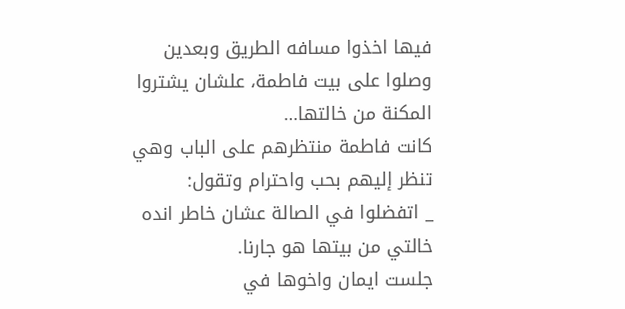فيها اخذوا مسافه الطريق وبعدين وصلوا على بيت فاطمة، علشان يشتروا المكنة من خالتها…
كانت فاطمة منتظرهم على الباب وهي تنظر إليهم بحب واحترام وتقول:
_ اتفضلوا في الصالة عشان خاطر انده خالتي من بيتها هو جارنا.
جلست ايمان واخوها في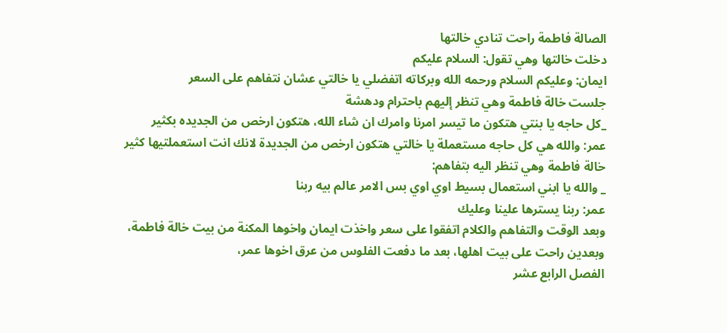الصالة فاطمة راحت تنادي خالتها
دخلت خالتها وهي تقول: السلام عليكم
ايمان: وعليكم السلام ورحمه الله وبركاته اتفضلي يا خالتي عشان نتفاهم على السعر
جلست خالة فاطمة وهي تنظر إليهم باحترام ودهشة
_كل حاجه يا بنتي هتكون ما تيسر امرنا وامرك ان شاء الله، هتكون ارخص من الجديده بكثير
عمر: والله هي كل حاجه مستعملة يا خالتي هتكون ارخص من الجديدة لانك انت استعملتيها كثير
خالة فاطمة وهي تنظر اليه بتفاهم:
_ والله يا ابني استعمال بسيط اوي اوي بس الامر عالم بيه ربنا
عمر: ربنا يسترها علينا وعليك
وبعد الوقت والتفاهم والكلام اتفقوا على سعر واخذت ايمان واخوها المكنة من بيت خالة فاطمة، وبعدين راحت على بيت اهلها، بعد ما دفعت الفلوس من عرق اخوها عمر،
الفصل الرابع عشر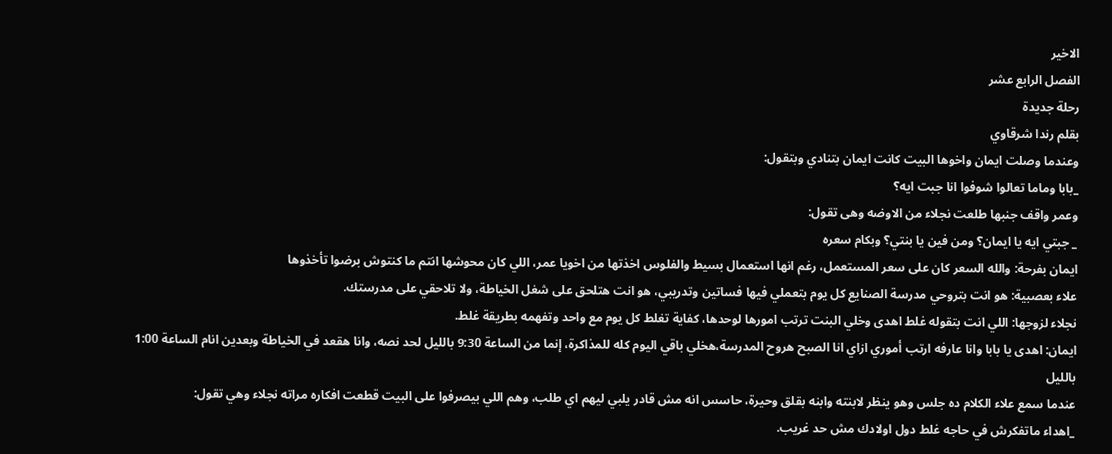الاخير
الفصل الرابع عشر
رحلة جديدة
بقلم رندا شرقاوي
وعندما وصلت ايمان واخوها البيت كانت ايمان بتنادي وبتقول:
_بابا وماما تعالوا شوفوا انا جبت ايه؟
وعمر واقف جنبها طلعت نجلاء من الاوضه وهى تقول:
_ جبتي ايه يا ايمان؟ ومن فين يا بنتي؟ وبكام سعره
ايمان بفرحة: والله السعر كان على سعر المستعمل، رغم انها استعمال بسيط والفلوس اخذتها من اخويا عمر، اللي كان محوشها انتم ما كنتوش برضوا تأخذوها
علاء بعصبية: هو انت بتروحي مدرسة الصنايع كل يوم بتعملي فيها فساتين وتدريبي، هو انت هتلحق على شغل الخياطة، ولا تلاحقي على مدرستك.
نجلاء لزوجها: اللي انت بتقوله غلط اهدى وخلي البنت ترتب امورها لوحدها، كفاية تغلط كل يوم مع واحد وتفهمه بطريقة غلط.
ايمان: اهدى يا بابا وانا عارفه ارتب أموري ازاي انا الصبح هروح المدرسة،هخلي باقي اليوم كله للمذاكرة، إنما من الساعة 9:30 بالليل لحد نصه، وانا هقعد في الخياطة وبعدين انام الساعة 1:00 بالليل
عندما سمع علاء الكلام ده جلس وهو ينظر لابنته وابنه بقلق وحيرة، حاسس انه مش قادر يلبي ليهم اي طلب، وهم اللي بيصرفوا على البيت قطعت افكاره مراته نجلاء وهي تقول:
_اهداء ماتفكرش في حاجه غلط دول اولادك مش حد غريب.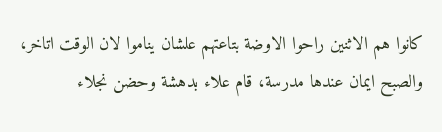كانوا هم الاثنين راحوا الاوضة بتاعتهم علشان يناموا لان الوقت اتاخر، والصبح ايمان عندها مدرسة، قام علاء بدهشة وحضن نجلاء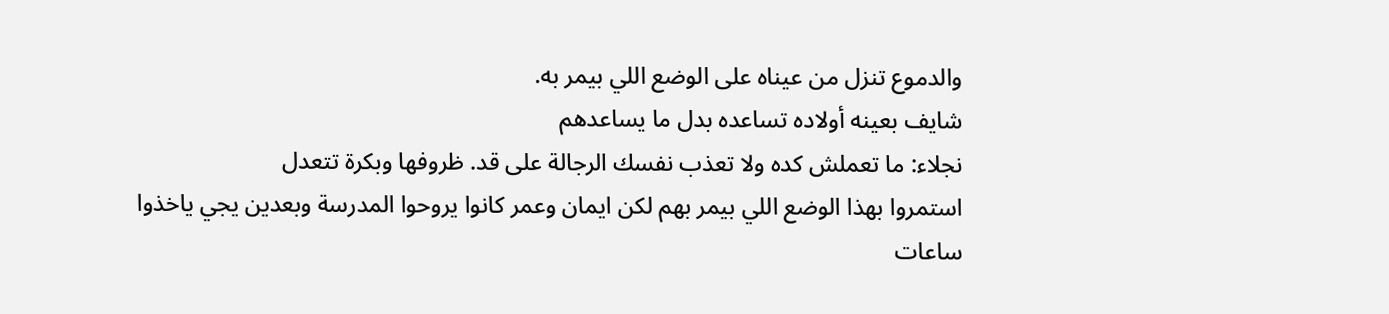والدموع تنزل من عيناه على الوضع اللي بيمر به.
شايف بعينه أولاده تساعده بدل ما يساعدهم
نجلاء: ما تعملش كده ولا تعذب نفسك الرجالة على قد. ظروفها وبكرة تتعدل
استمروا بهذا الوضع اللي بيمر بهم لكن ايمان وعمر كانوا يروحوا المدرسة وبعدين يجي ياخذوا ساعات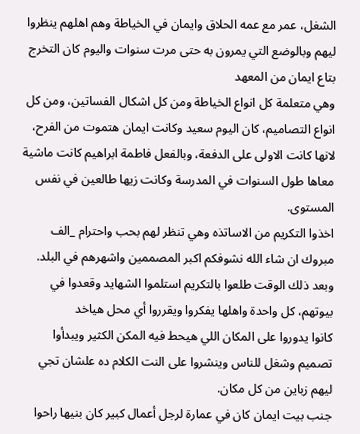الشغل، عمر مع عمه الحلاق وايمان في الخياطة وهم اهلهم ينظروا ليهم وبالوضع التي يمرون به حتى مرت سنوات واليوم كان التخرج بتاع ايمان من المعهد
وهي متعلمة كل انواع الخياطة ومن كل اشكال الفساتين، ومن كل انواع التصاميم، كان اليوم سعيد وكانت ايمان هتموت من الفرح، لانها كانت الاولى على الدفعة، وبالفعل فاطمة ابراهيم كانت ماشية معاها طول السنوات في المدرسة وكانت زيها طالعين في نفس المستوى.
اخذوا التكريم من الاساتذه وهي تنظر لهم بحب واحترام _الف مبروك ان شاء الله نشوفكم اكبر المصممين واشهرهم في البلد.
وبعد ذلك الوقت طلعوا بالتكريم استلموا الشهايد وقعدوا في بيوتهم، كل واحدة واهلها يفكروا ويقرروا أي محل هياخد
كانوا يدوروا على المكان اللي هيحط فيه المكن الكثير ويبدأوا تصميم وشغل للناس وينشروا على النت الكلام ده علشان تجي ليهم زباين من كل مكان.
جنب بيت ايمان كان في عمارة لرجل أعمال كبير كان بنيها راحوا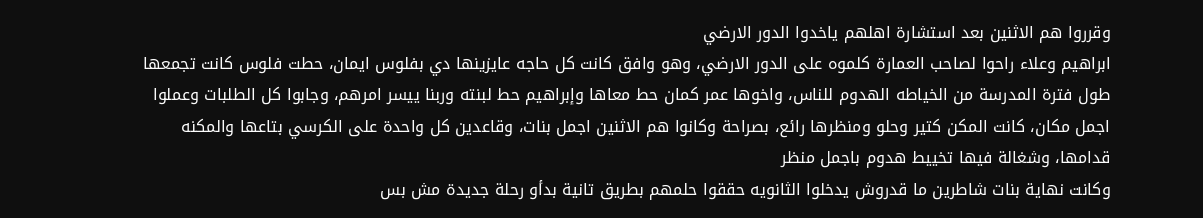وقرروا هم الاثنين بعد استشارة اهلهم ياخدوا الدور الارضي
ابراهيم وعلاء راحوا لصاحب العمارة كلموه على الدور الارضي، وهو وافق كانت كل حاجه عايزينها دي بفلوس ايمان، حطت فلوس كانت تجمعها طول فترة المدرسة من الخياطه الهدوم للناس، واخوها عمر كمان حط معاها وإبراهيم حط لبنته وربنا ييسر امرهم، وجابوا كل الطلبات وعملوا اجمل مكان، كانت المكن كتير وحلو ومنظرها رائع، بصراحة وكانوا هم الاثنين اجمل بنات، وقاعدين كل واحدة على الكرسي بتاعها والمكنه قدامها، وشغالة فيها تخييط هدوم باجمل منظر
وكانت نهاية بنات شاطرين ما قدروش يدخلوا الثانويه حققوا حلمهم بطريق تانية بدأو رحلة جديدة مش بس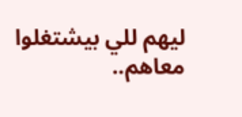ليهم للي بيشتغلوا معاهم..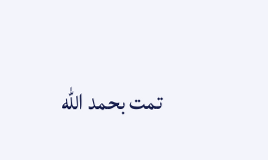تمت بحمد الله